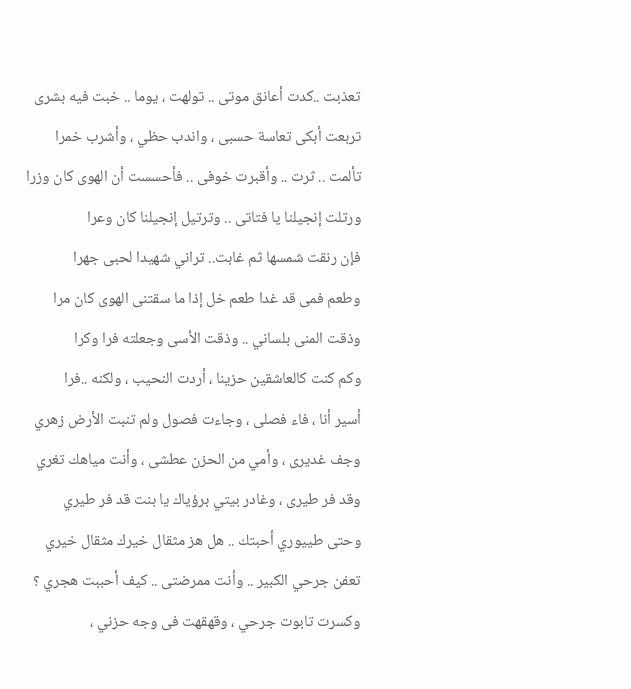تعذبت ..كدت أعانق موتى .. تولهت ، يوما .. خبت فيه بشرى
تربعت أبكى تعاسة حسبى ، واندب حظي ، وأشرب خمرا
تألمت .. ثرت .. وأقبرت خوفى .. فأحسست أن الهوى كان وزرا
ورتلت إنجيلنا يا فتاتى .. وترتيل إنجيلنا كان وعرا
فإن رنقت شمسها ثم غابت.. تراني شهيدا لحبى جهرا
وطعم فمى قد غدا طعم خل إذا ما سقتنى الهوى كان مرا
وذقت المنى بلساني .. وذقت الأسى وجعلته فرا وكرا
وكم كنت كالعاشقين حزينا ، أردت النحيب ، ولكنه ..فرا
أسير أنا ، فاء فصلى ، وجاءت فصول ولم تنبت الأرض زهري
وجف غديرى ، وأمي من الحزن عطشى ، وأنت مياهك تغري
وقد فر طيرى ، وغادر بيتي برؤياك يا بنت قد فر طيري
وحتى طييوري أحبتك .. هل هز مثقال خيرك مثقال خيري
تعفن جرحي الكبير .. وأنت ممرضتى .. كيف أحببت هجري ؟
وكسرت تابوت جرحي ، وقهقهت فى وجه حزني ،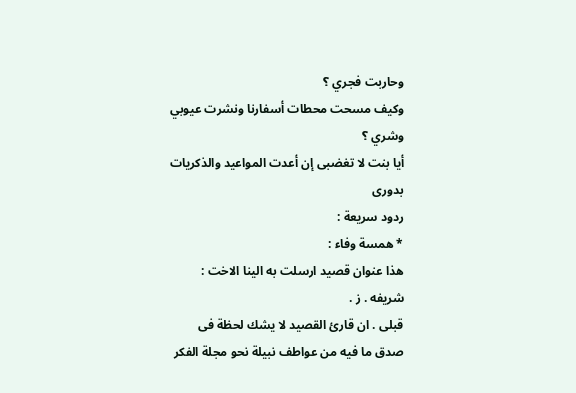وحاربت فجري ؟
وكيف مسحت محطات أسفارنا ونشرت عيوبي وشري ؟
أيا بنت لا تغضبى إن أعدت المواعيد والذكريات بدورى
ردود سريعة :
* همسة وفاء :
هذا عنوان قصيد ارسلت به الينا الاخت : شريفه . ز .
قبلى . ان قارئ القصيد لا يشك لحظة فى صدق ما فيه من عواطف نبيلة نحو مجلة الفكر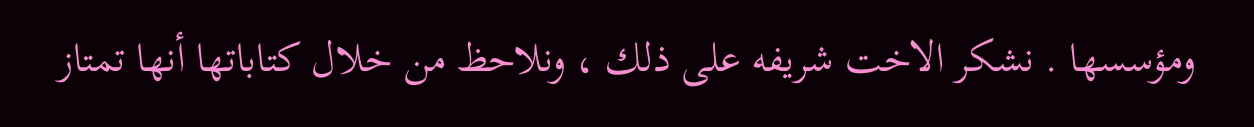ومؤسسها . نشكر الاخت شريفه على ذلك ، ونلاحظ من خلال كتاباتها أنها تمتاز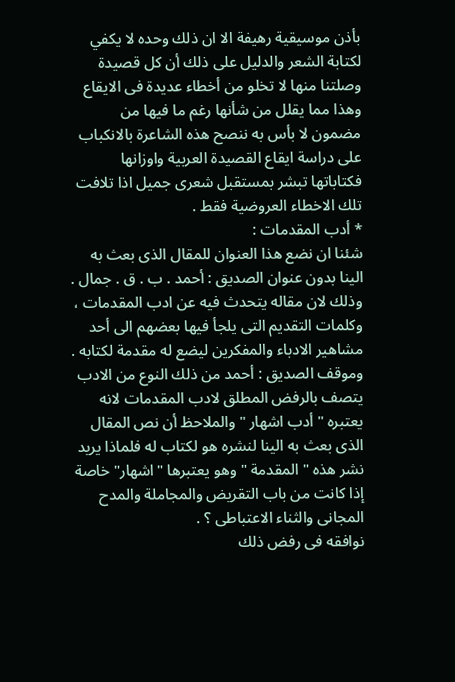بأذن موسيقية رهيفة الا ان ذلك وحده لا يكفي لكتابة الشعر والدليل على ذلك أن كل قصيدة وصلتنا منها لا تخلو من أخطاء عديدة فى الايقاع وهذا مما يقلل من شأنها رغم ما فيها من مضمون لا بأس به ننصح هذه الشاعرة بالانكباب على دراسة ايقاع القصيدة العربية واوزانها فكتاباتها تبشر بمستقبل شعرى جميل اذا تلافت تلك الاخطاء العروضية فقط .
* أدب المقدمات :
شئنا ان نضع هذا العنوان للمقال الذى بعث به
الينا بدون عنوان الصديق : أحمد . ب . ق . جمال . وذلك لان مقاله يتحدث فيه عن ادب المقدمات ، وكلمات التقديم التى يلجأ فيها بعضهم الى أحد مشاهير الادباء والمفكرين ليضع له مقدمة لكتابه . وموقف الصديق : أحمد من ذلك النوع من الادب يتصف بالرفض المطلق لادب المقدمات لانه يعتبره " أدب اشهار " والملاحظ أن نص المقال الذى بعث به الينا لنشره هو لكتاب له فلماذا يريد نشر هذه " المقدمة " وهو يعتبرها "اشهار" خاصة إذا كانت من باب التقريض والمجاملة والمدح المجانى والثناء الاعتباطى ؟ .
نوافقه فى رفض ذلك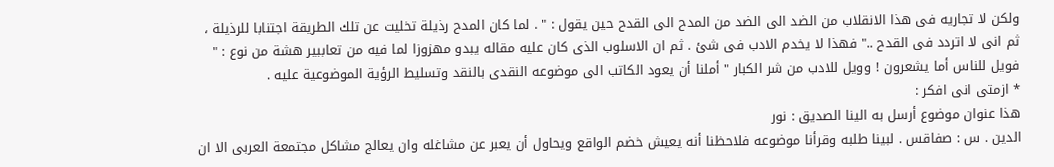ولكن لا تجاريه فى هذا الانقلاب من الضد الى الضد من المدح الى القدح حين يقول : " . لما كان المدح رذيلة تخليت عن تلك الطريقة اجتنابا للرذيلة ، ثم انى لا اتردد فى القدح .." فهذا لا يخدم الادب فى شئ . ثم ان الاسلوب الذى كان عليه مقاله يبدو مهزوزا لما فيه من تعاببير هشة من نوع : " فويل للناس أما يشعرون ! وويل للادب من شر الكبار " أملنا أن يعود الكاتب الى موضوعه النقدى بالنقد وتسليط الرؤية الموضوعية عليه .
* ازمتى انى افكر :
هذا عنوان موضوع أرسل به الينا الصديق : نور
الدين . س : صفاقس . لبينا طلبه وقرأنا موضوعه فلاحظنا أنه يعيش خضم الواقع ويحاول أن يعبر عن مشاغله وان يعالج مشاكل مجتمعة العربى الا ان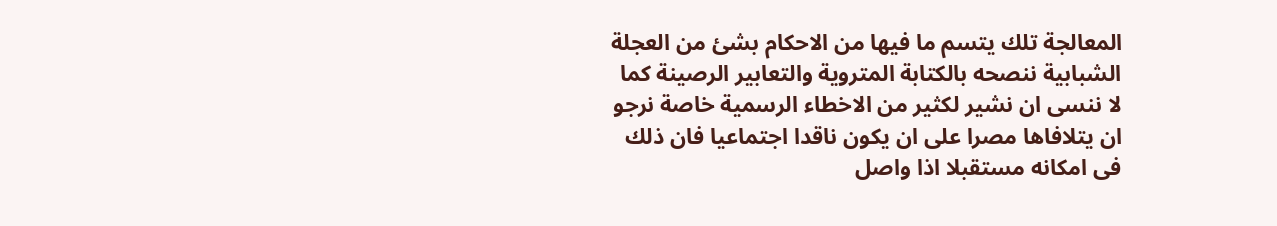المعالجة تلك يتسم ما فيها من الاحكام بشئ من العجلة الشبابية ننصحه بالكتابة المتروية والتعابير الرصينة كما لا ننسى ان نشير لكثير من الاخطاء الرسمية خاصة نرجو ان يتلافاها مصرا على ان يكون ناقدا اجتماعيا فان ذلك فى امكانه مستقبلا اذا واصل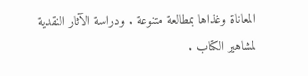المعاناة وغذاها بمطالعة متنوعة . ودراسة الآثار النقدية لمشاهير الكتاب .